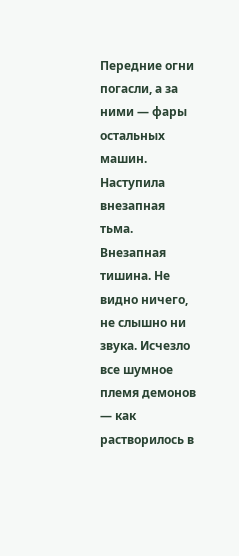Передние огни погасли, а за ними — фары остальных машин.
Наступила внезапная тьма. Внезапная тишина. Не видно ничего, не слышно ни звука. Исчезло все шумное племя демонов — как растворилось в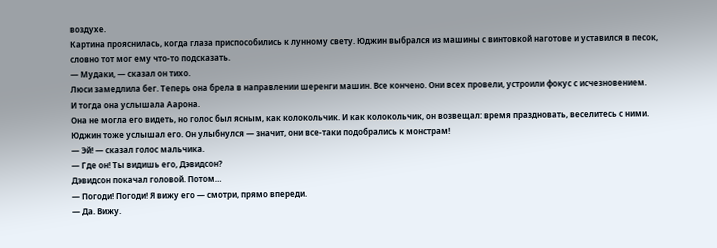воздухе.
Картина прояснилась, когда глаза приспособились к лунному свету. Юджин выбрался из машины с винтовкой наготове и уставился в песок, словно тот мог ему что-то подсказать.
— Мудаки, — сказал он тихо.
Люси замедлила бег. Теперь она брела в направлении шеренги машин. Все кончено. Они всех провели, устроили фокус с исчезновением.
И тогда она услышала Аарона.
Она не могла его видеть, но голос был ясным, как колокольчик. И как колокольчик, он возвещал: время праздновать, веселитесь с ними.
Юджин тоже услышал его. Он улыбнулся — значит, они все-таки подобрались к монстрам!
— Эй! — сказал голос мальчика.
— Где он! Ты видишь его, Дэвидсон?
Дэвидсон покачал головой. Потом…
— Погоди! Погоди! Я вижу его — смотри, прямо впереди.
— Да. Вижу.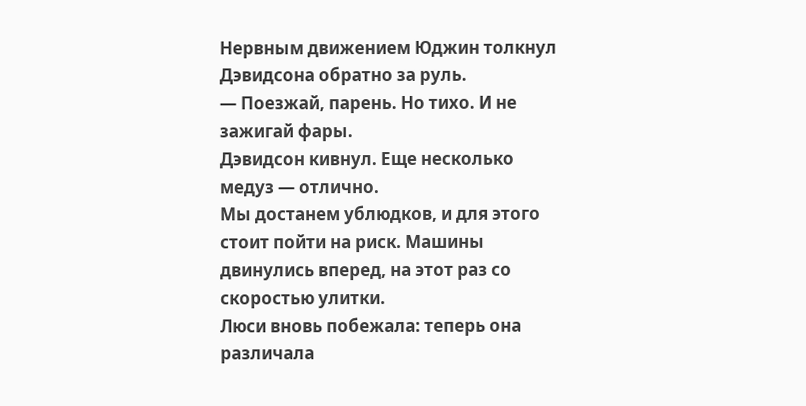Нервным движением Юджин толкнул Дэвидсона обратно за руль.
— Поезжай, парень. Но тихо. И не зажигай фары.
Дэвидсон кивнул. Еще несколько медуз — отлично.
Мы достанем ублюдков, и для этого стоит пойти на риск. Машины двинулись вперед, на этот раз со скоростью улитки.
Люси вновь побежала: теперь она различала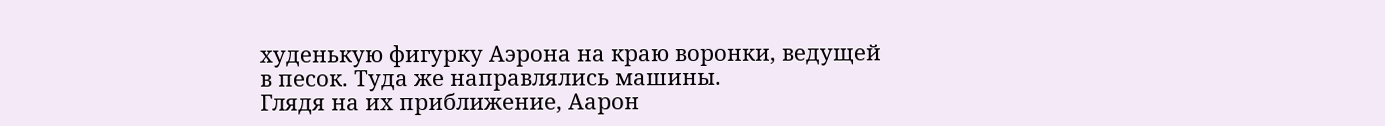худенькую фигурку Аэрона на краю воронки, ведущей в песок. Туда же направлялись машины.
Глядя на их приближение, Аарон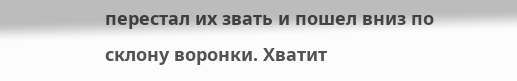перестал их звать и пошел вниз по склону воронки. Хватит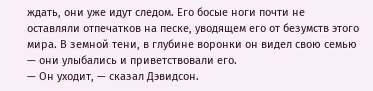ждать, они уже идут следом. Его босые ноги почти не оставляли отпечатков на песке, уводящем его от безумств этого мира. В земной тени, в глубине воронки он видел свою семью — они улыбались и приветствовали его.
— Он уходит, — сказал Дэвидсон.